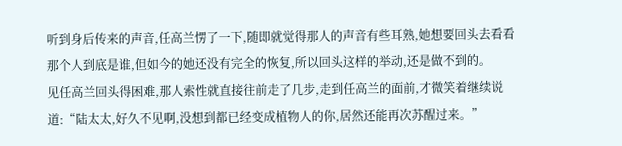听到身后传来的声音,任高兰愣了一下,随即就觉得那人的声音有些耳熟,她想要回头去看看那个人到底是谁,但如今的她还没有完全的恢复,所以回头这样的举动,还是做不到的。
见任高兰回头得困难,那人索性就直接往前走了几步,走到任高兰的面前,才微笑着继续说道:“陆太太,好久不见啊,没想到都已经变成植物人的你,居然还能再次苏醒过来。”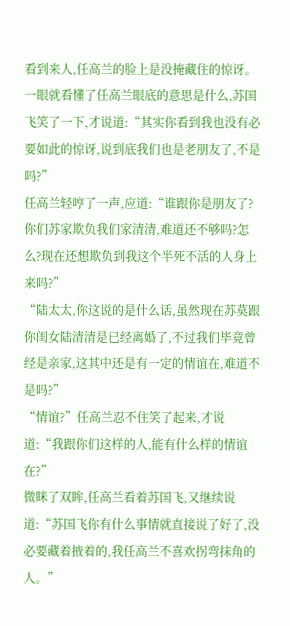看到来人,任高兰的脸上是没掩藏住的惊讶。
一眼就看懂了任高兰眼底的意思是什么,苏国飞笑了一下,才说道:“其实你看到我也没有必要如此的惊讶,说到底我们也是老朋友了,不是吗?”
任高兰轻哼了一声,应道:“谁跟你是朋友了?你们苏家欺负我们家清清,难道还不够吗?怎么?现在还想欺负到我这个半死不活的人身上来吗?”
“陆太太,你这说的是什么话,虽然现在苏莫跟你闺女陆清清是已经离婚了,不过我们毕竟曾经是亲家,这其中还是有一定的情谊在,难道不是吗?”
“情谊?”任高兰忍不住笑了起来,才说道:“我跟你们这样的人,能有什么样的情谊在?”
微眯了双眸,任高兰看着苏国飞,又继续说道:“苏国飞你有什么事情就直接说了好了,没必要藏着掖着的,我任高兰不喜欢拐弯抹角的人。”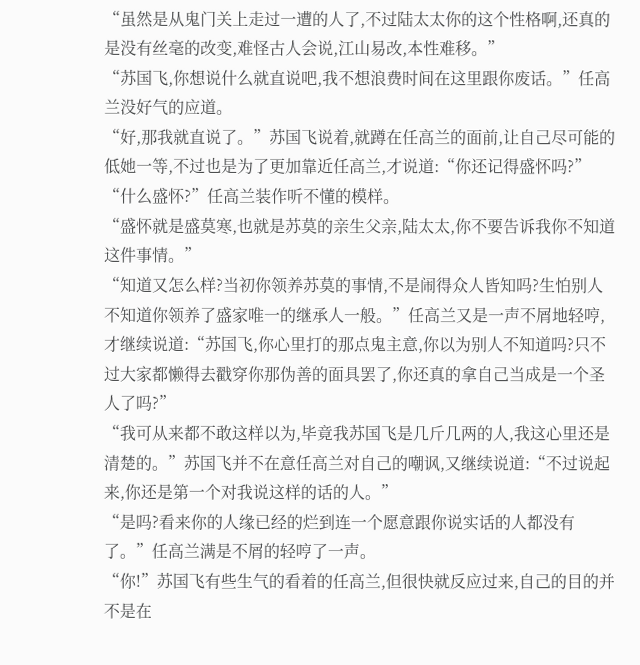“虽然是从鬼门关上走过一遭的人了,不过陆太太你的这个性格啊,还真的是没有丝毫的改变,难怪古人会说,江山易改,本性难移。”
“苏国飞,你想说什么就直说吧,我不想浪费时间在这里跟你废话。”任高兰没好气的应道。
“好,那我就直说了。”苏国飞说着,就蹲在任高兰的面前,让自己尽可能的低她一等,不过也是为了更加靠近任高兰,才说道:“你还记得盛怀吗?”
“什么盛怀?”任高兰装作听不懂的模样。
“盛怀就是盛莫寒,也就是苏莫的亲生父亲,陆太太,你不要告诉我你不知道这件事情。”
“知道又怎么样?当初你领养苏莫的事情,不是闹得众人皆知吗?生怕别人不知道你领养了盛家唯一的继承人一般。”任高兰又是一声不屑地轻哼,才继续说道:“苏国飞,你心里打的那点鬼主意,你以为别人不知道吗?只不过大家都懒得去戳穿你那伪善的面具罢了,你还真的拿自己当成是一个圣人了吗?”
“我可从来都不敢这样以为,毕竟我苏国飞是几斤几两的人,我这心里还是清楚的。”苏国飞并不在意任高兰对自己的嘲讽,又继续说道:“不过说起来,你还是第一个对我说这样的话的人。”
“是吗?看来你的人缘已经的烂到连一个愿意跟你说实话的人都没有了。”任高兰满是不屑的轻哼了一声。
“你!”苏国飞有些生气的看着的任高兰,但很快就反应过来,自己的目的并不是在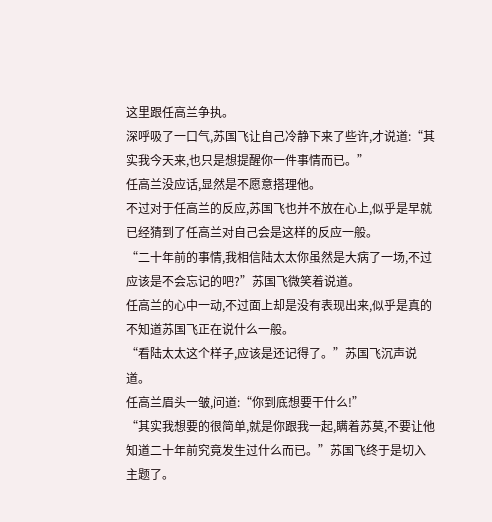这里跟任高兰争执。
深呼吸了一口气,苏国飞让自己冷静下来了些许,才说道:“其实我今天来,也只是想提醒你一件事情而已。”
任高兰没应话,显然是不愿意搭理他。
不过对于任高兰的反应,苏国飞也并不放在心上,似乎是早就已经猜到了任高兰对自己会是这样的反应一般。
“二十年前的事情,我相信陆太太你虽然是大病了一场,不过应该是不会忘记的吧?”苏国飞微笑着说道。
任高兰的心中一动,不过面上却是没有表现出来,似乎是真的不知道苏国飞正在说什么一般。
“看陆太太这个样子,应该是还记得了。”苏国飞沉声说道。
任高兰眉头一皱,问道:“你到底想要干什么!”
“其实我想要的很简单,就是你跟我一起,瞒着苏莫,不要让他知道二十年前究竟发生过什么而已。”苏国飞终于是切入主题了。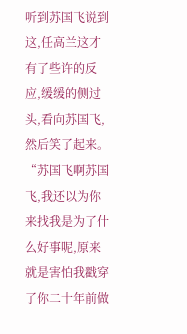听到苏国飞说到这,任高兰这才有了些许的反应,缓缓的侧过头,看向苏国飞,然后笑了起来。
“苏国飞啊苏国飞,我还以为你来找我是为了什么好事呢,原来就是害怕我戳穿了你二十年前做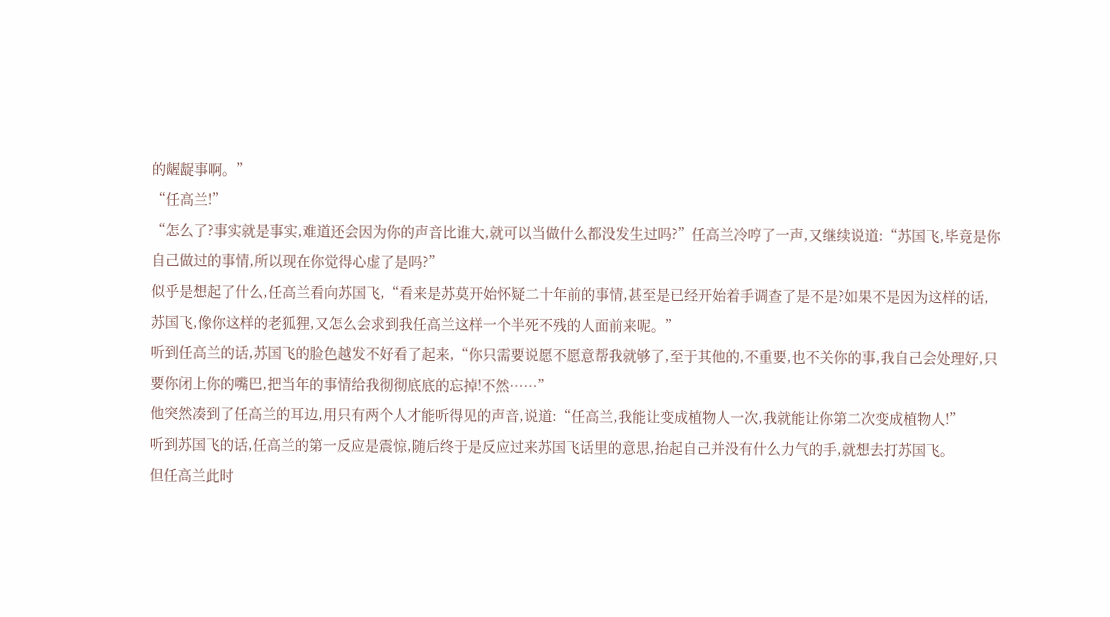的龌龊事啊。”
“任高兰!”
“怎么了?事实就是事实,难道还会因为你的声音比谁大,就可以当做什么都没发生过吗?”任高兰冷哼了一声,又继续说道:“苏国飞,毕竟是你自己做过的事情,所以现在你觉得心虚了是吗?”
似乎是想起了什么,任高兰看向苏国飞,“看来是苏莫开始怀疑二十年前的事情,甚至是已经开始着手调查了是不是?如果不是因为这样的话,苏国飞,像你这样的老狐狸,又怎么会求到我任高兰这样一个半死不残的人面前来呢。”
听到任高兰的话,苏国飞的脸色越发不好看了起来,“你只需要说愿不愿意帮我就够了,至于其他的,不重要,也不关你的事,我自己会处理好,只要你闭上你的嘴巴,把当年的事情给我彻彻底底的忘掉!不然……”
他突然凑到了任高兰的耳边,用只有两个人才能听得见的声音,说道:“任高兰,我能让变成植物人一次,我就能让你第二次变成植物人!”
听到苏国飞的话,任高兰的第一反应是震惊,随后终于是反应过来苏国飞话里的意思,抬起自己并没有什么力气的手,就想去打苏国飞。
但任高兰此时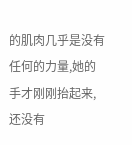的肌肉几乎是没有任何的力量,她的手才刚刚抬起来,还没有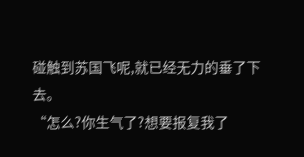碰触到苏国飞呢,就已经无力的垂了下去。
“怎么?你生气了?想要报复我了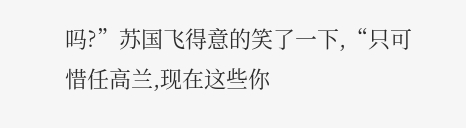吗?”苏国飞得意的笑了一下,“只可惜任高兰,现在这些你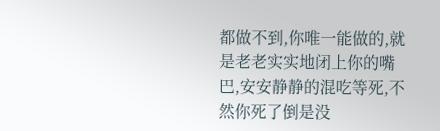都做不到,你唯一能做的,就是老老实实地闭上你的嘴巴,安安静静的混吃等死,不然你死了倒是没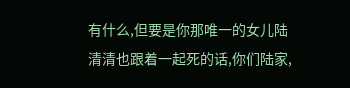有什么,但要是你那唯一的女儿陆清清也跟着一起死的话,你们陆家,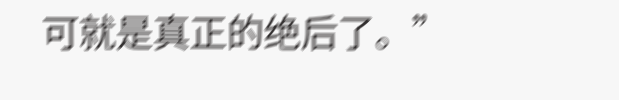可就是真正的绝后了。”